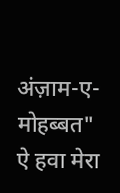अंज़ाम-ए-मोहब्बत"
ऐ हवा मेरा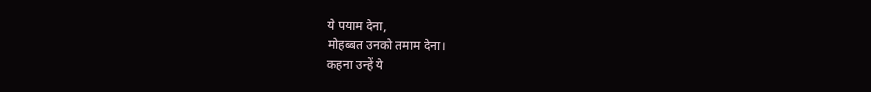ये पयाम देना,
मोहब्बत उनको तमाम देना।
कहना उन्हें ये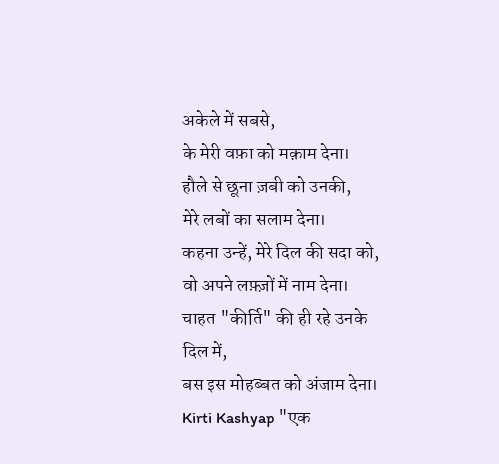अकेले में सबसे,
के मेरी वफ़ा को मक़ाम देना।
हौले से छूना ज़बी को उनकी,
मेरे लबों का सलाम देना।
कहना उन्हें, मेरे दिल की सदा को,
वो अपने लफ़्ज़ों में नाम देना।
चाहत "कीर्ति" की ही रहे उनके दिल में,
बस इस मोहब्बत को अंजाम देना।
Kirti Kashyap "एक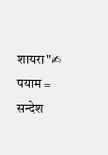शायरा"✍
पयाम = सन्देश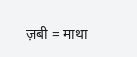ज़बी = माथा